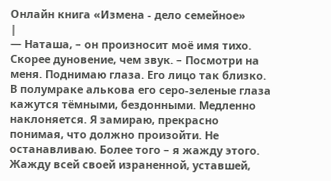Онлайн книга «Измена - дело семейное»
|
— Наташа, – он произносит моё имя тихо. Скорее дуновение, чем звук. – Посмотри на меня. Поднимаю глаза. Его лицо так близко. В полумраке алькова его серо-зеленые глаза кажутся тёмными, бездонными. Медленно наклоняется. Я замираю, прекрасно понимая, что должно произойти. Не останавливаю. Более того – я жажду этого. Жажду всей своей израненной, уставшей,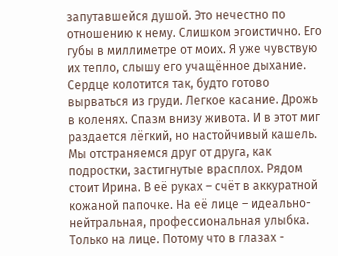запутавшейся душой. Это нечестно по отношению к нему. Слишком эгоистично. Его губы в миллиметре от моих. Я уже чувствую их тепло, слышу его учащённое дыхание. Сердце колотится так, будто готово вырваться из груди. Легкое касание. Дрожь в коленях. Спазм внизу живота. И в этот миг раздается лёгкий, но настойчивый кашель. Мы отстраняемся друг от друга, как подростки, застигнутые врасплох. Рядом стоит Ирина. В её руках – счёт в аккуратной кожаной папочке. На её лице – идеально-нейтральная, профессиональная улыбка. Только на лице. Потому что в глазах -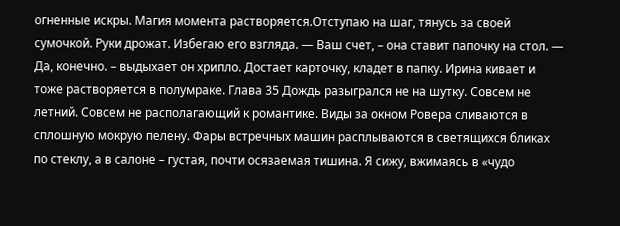огненные искры. Магия момента растворяется.Отступаю на шаг, тянусь за своей сумочкой. Руки дрожат. Избегаю его взгляда. — Ваш счет, – она ставит папочку на стол. — Да, конечно. – выдыхает он хрипло. Достает карточку, кладет в папку. Ирина кивает и тоже растворяется в полумраке. Глава 35 Дождь разыгрался не на шутку. Совсем не летний. Совсем не располагающий к романтике. Виды за окном Ровера сливаются в сплошную мокрую пелену. Фары встречных машин расплываются в светящихся бликах по стеклу, а в салоне – густая, почти осязаемая тишина. Я сижу, вжимаясь в «чудо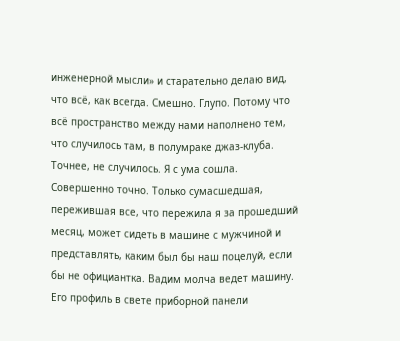инженерной мысли» и старательно делаю вид, что всё, как всегда. Смешно. Глупо. Потому что всё пространство между нами наполнено тем, что случилось там, в полумраке джаз-клуба. Точнее, не случилось. Я с ума сошла. Совершенно точно. Только сумасшедшая, пережившая все, что пережила я за прошедший месяц, может сидеть в машине с мужчиной и представлять, каким был бы наш поцелуй, если бы не официантка. Вадим молча ведет машину. Его профиль в свете приборной панели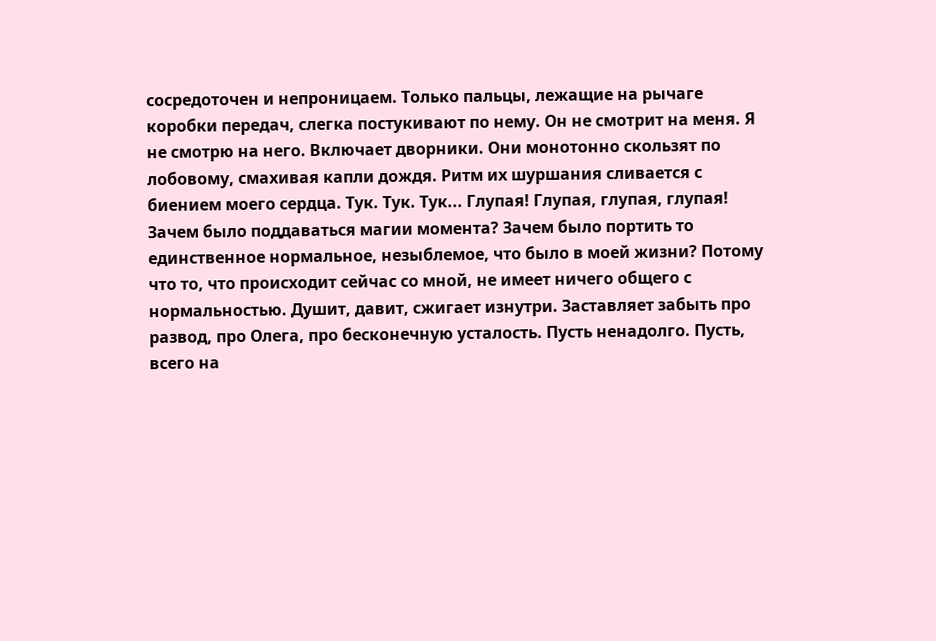сосредоточен и непроницаем. Только пальцы, лежащие на рычаге коробки передач, слегка постукивают по нему. Он не смотрит на меня. Я не смотрю на него. Включает дворники. Они монотонно скользят по лобовому, смахивая капли дождя. Ритм их шуршания сливается с биением моего сердца. Тук. Тук. Тук... Глупая! Глупая, глупая, глупая! Зачем было поддаваться магии момента? Зачем было портить то единственное нормальное, незыблемое, что было в моей жизни? Потому что то, что происходит сейчас со мной, не имеет ничего общего с нормальностью. Душит, давит, сжигает изнутри. Заставляет забыть про развод, про Олега, про бесконечную усталость. Пусть ненадолго. Пусть, всего на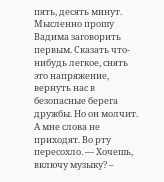пять, десять минут. Мысленно прошу Вадима заговорить первым. Сказать что-нибудь легкое, снять это напряжение, вернуть нас в безопасные берега дружбы. Но он молчит. А мне слова не приходят. Во рту пересохло. — Хочешь, включу музыку? –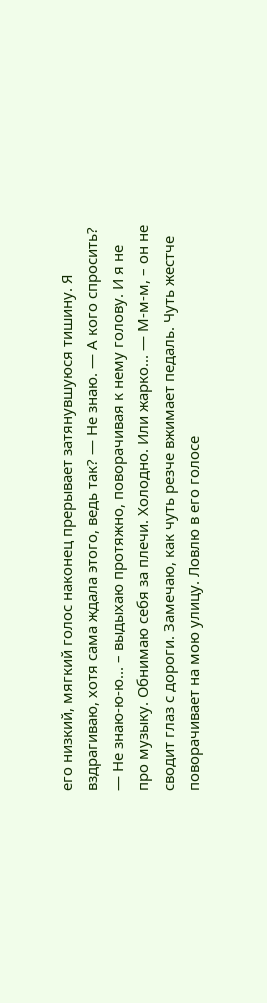его низкий, мягкий голос наконец прерывает затянувшуюся тишину. Я вздрагиваю, хотя сама ждала этого, ведь так? — Не знаю. — А кого спросить? — Не знаю-ю-ю... – выдыхаю протяжно, поворачивая к нему голову. И я не про музыку. Обнимаю себя за плечи. Холодно. Или жарко... — М-м-м, – он не сводит глаз с дороги. Замечаю, как чуть резче вжимает педаль. Чуть жестче поворачивает на мою улицу. Ловлю в его голосе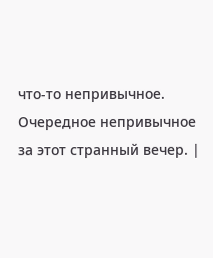что-то непривычное. Очередное непривычное за этот странный вечер. |